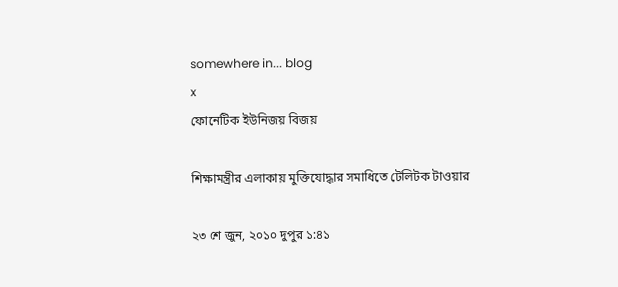somewhere in... blog
x
ফোনেটিক ইউনিজয় বিজয়

শিক্ষামন্ত্রীর এলাকায় মুক্তিযোদ্ধার সমাধিতে টেলিটক টাওয়ার

২৩ শে জুন, ২০১০ দুপুর ১:৪১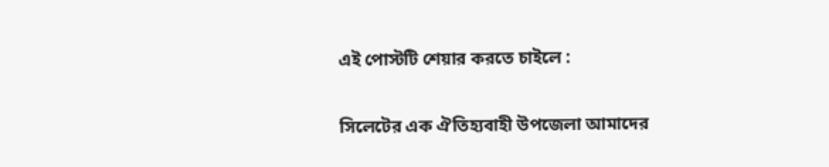এই পোস্টটি শেয়ার করতে চাইলে :

সিলেটের এক ঐতিহ্যবাহী উপজেলা আমাদের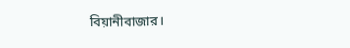বিয়ানীবাজার।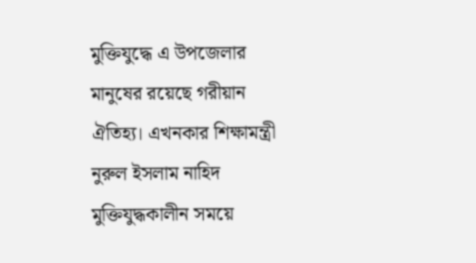মুক্তিযুদ্ধে এ উপজেলার মানুষের রয়েছে গরীয়ান ঐতিহ্য। এখনকার শিক্ষামন্ত্রী নুরুল ইসলাম নাহিদ মুক্তিযুদ্ধকালীন সময়ে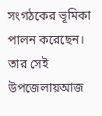সংগঠকের ভূমিকা পালন করেছেন। তার সেই উপজেলায়আজ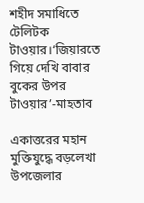শহীদ সমাধিতে টেলিটক টাওয়ার।‘জিয়ারতে গিয়ে দেখি বাবার বুকের উপর টাওয়ার’-মাহতাব

একাত্তরের মহান মুক্তিযুদ্ধে বড়লেখা উপজেলার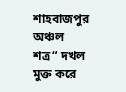শাহবাজপুর অঞ্চল শত্র“ দখল মুক্ত করে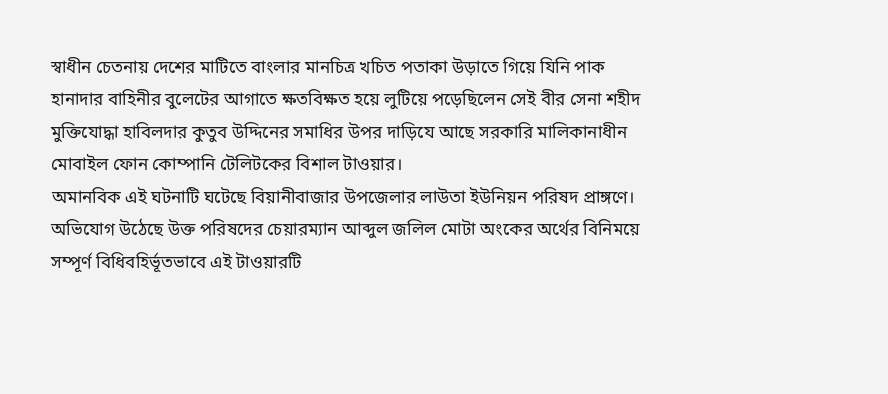স্বাধীন চেতনায় দেশের মাটিতে বাংলার মানচিত্র খচিত পতাকা উড়াতে গিয়ে যিনি পাক হানাদার বাহিনীর বুলেটের আগাতে ক্ষতবিক্ষত হয়ে লুটিয়ে পড়েছিলেন সেই বীর সেনা শহীদ মুক্তিযোদ্ধা হাবিলদার কুতুব উদ্দিনের সমাধির উপর দাড়িযে আছে সরকারি মালিকানাধীন মোবাইল ফোন কোম্পানি টেলিটকের বিশাল টাওয়ার।
অমানবিক এই ঘটনাটি ঘটেছে বিয়ানীবাজার উপজেলার লাউতা ইউনিয়ন পরিষদ প্রাঙ্গণে। অভিযোগ উঠেছে উক্ত পরিষদের চেয়ারম্যান আব্দুল জলিল মোটা অংকের অর্থের বিনিময়ে সম্পূর্ণ বিধিবহির্ভূতভাবে এই টাওয়ারটি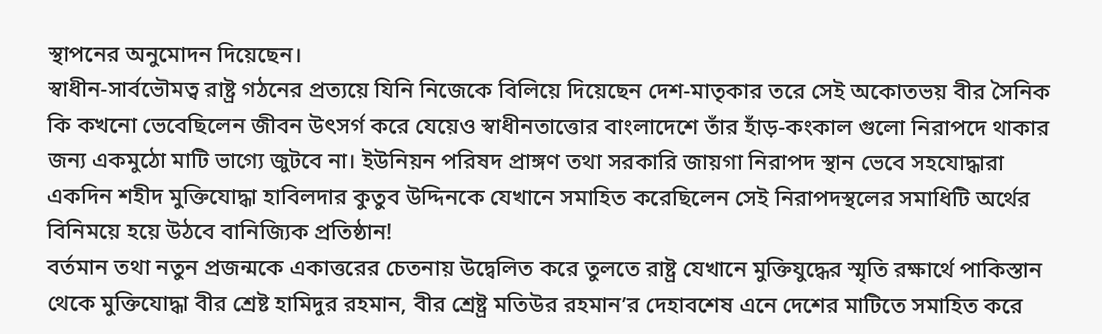স্থাপনের অনুমোদন দিয়েছেন।
স্বাধীন-সার্বভৌমত্ব রাষ্ট্র গঠনের প্রত্যয়ে যিনি নিজেকে বিলিয়ে দিয়েছেন দেশ-মাতৃকার তরে সেই অকোতভয় বীর সৈনিক কি কখনো ভেবেছিলেন জীবন উৎসর্গ করে যেয়েও স্বাধীনতাত্তোর বাংলাদেশে তাঁর হাঁড়-কংকাল গুলো নিরাপদে থাকার জন্য একমুঠো মাটি ভাগ্যে জুটবে না। ইউনিয়ন পরিষদ প্রাঙ্গণ তথা সরকারি জায়গা নিরাপদ স্থান ভেবে সহযোদ্ধারা একদিন শহীদ মুক্তিযোদ্ধা হাবিলদার কুতুব উদ্দিনকে যেখানে সমাহিত করেছিলেন সেই নিরাপদস্থলের সমাধিটি অর্থের বিনিময়ে হয়ে উঠবে বানিজ্যিক প্রতিষ্ঠান!
বর্তমান তথা নতুন প্রজন্মকে একাত্তরের চেতনায় উদ্বেলিত করে তুলতে রাষ্ট্র যেখানে মুক্তিযুদ্ধের স্মৃতি রক্ষার্থে পাকিস্তান থেকে মুক্তিযোদ্ধা বীর শ্রেষ্ট হামিদুর রহমান, বীর শ্রেষ্ট্র মতিউর রহমান’র দেহাবশেষ এনে দেশের মাটিতে সমাহিত করে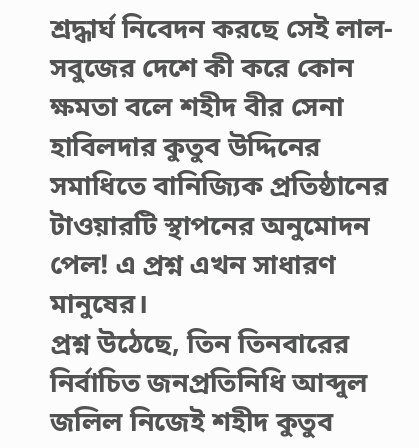শ্রদ্ধার্ঘ নিবেদন করছে সেই লাল-সবুজের দেশে কী করে কোন ক্ষমতা বলে শহীদ বীর সেনা হাবিলদার কুতুব উদ্দিনের সমাধিতে বানিজ্যিক প্রতিষ্ঠানের টাওয়ারটি স্থাপনের অনুমোদন পেল! এ প্রশ্ন এখন সাধারণ মানুষের।
প্রশ্ন উঠেছে, তিন তিনবারের নির্বাচিত জনপ্রতিনিধি আব্দুল জলিল নিজেই শহীদ কুতুব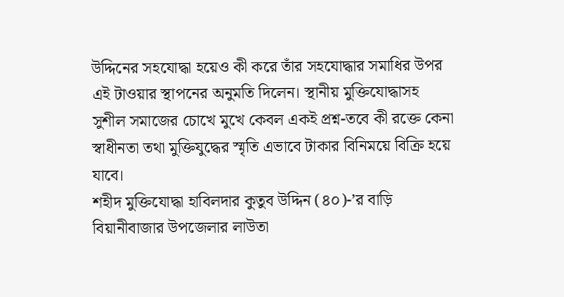উদ্দিনের সহযোদ্ধা হয়েও কী করে তাঁর সহযোদ্ধার সমাধির উপর এই টাওয়ার স্থাপনের অনুমতি দিলেন। স্থানীয় মুক্তিযোদ্ধাসহ সুশীল সমাজের চোখে মুখে কেবল একই প্রশ্ন-তবে কী রক্তে কেনা স্বাধীনতা তথা মুক্তিযুদ্ধের স্মৃতি এভাবে টাকার বিনিময়ে বিক্রি হয়ে যাবে।
শহীদ মুক্তিযোদ্ধা হাবিলদার কুতুব উদ্দিন (৪০)-’র বাড়ি বিয়ানীবাজার উপজেলার লাউতা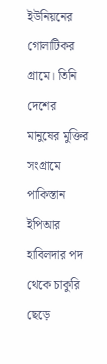ইউনিয়নের গোলাটিকর গ্রামে। তিনি দেশের মানুষের মুক্তির সংগ্রামে পাকিস্তান ইপিআর হাবিলদার পদ থেকে চাকুরি ছেড়ে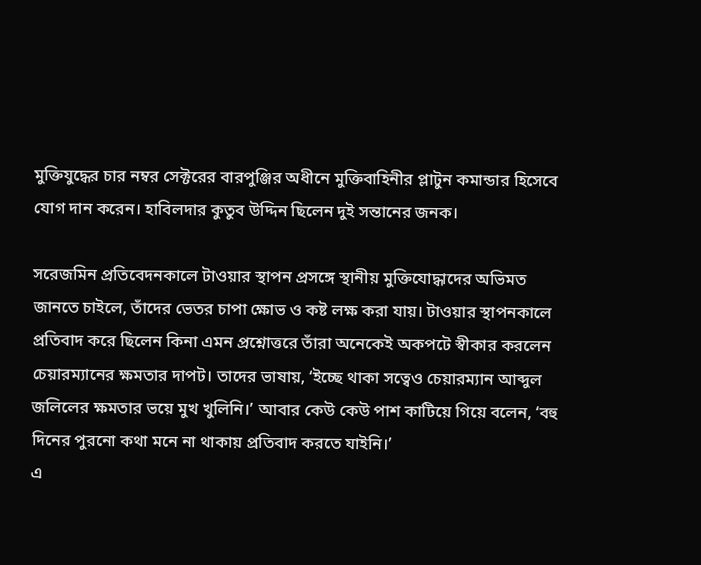মুক্তিযুদ্ধের চার নম্বর সেক্টরের বারপুঞ্জির অধীনে মুক্তিবাহিনীর প্লাটুন কমান্ডার হিসেবে যোগ দান করেন। হাবিলদার কুতুব উদ্দিন ছিলেন দুই সন্তানের জনক।

সরেজমিন প্রতিবেদনকালে টাওয়ার স্থাপন প্রসঙ্গে স্থানীয় মুক্তিযোদ্ধাদের অভিমত জানতে চাইলে, তাঁদের ভেতর চাপা ক্ষোভ ও কষ্ট লক্ষ করা যায়। টাওয়ার স্থাপনকালে প্রতিবাদ করে ছিলেন কিনা এমন প্রশ্নোত্তরে তাঁরা অনেকেই অকপটে স্বীকার করলেন চেয়ারম্যানের ক্ষমতার দাপট। তাদের ভাষায়, ‘ইচ্ছে থাকা সত্বেও চেয়ারম্যান আব্দুল জলিলের ক্ষমতার ভয়ে মুখ খুলিনি।’ আবার কেউ কেউ পাশ কাটিয়ে গিয়ে বলেন, ‘বহু দিনের পুরনো কথা মনে না থাকায় প্রতিবাদ করতে যাইনি।’
এ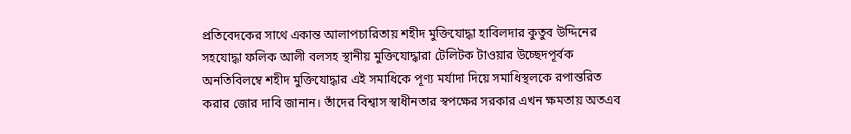প্রতিবেদকের সাথে একান্ত আলাপচারিতায় শহীদ মুক্তিযোদ্ধা হাবিলদার কুতুব উদ্দিনের সহযোদ্ধা ফলিক আলী বলসহ স্থানীয় মুক্তিযোদ্ধারা টেলিটক টাওয়ার উচ্ছেদপূর্বক অনতিবিলম্বে শহীদ মুক্তিযোদ্ধার এই সমাধিকে পূণ্য মর্যাদা দিয়ে সমাধিস্থলকে রপান্তরিত করার জোর দাবি জানান। তাঁদের বিশ্বাস স্বাধীনতার স্বপক্ষের সরকার এখন ক্ষমতায় অতএব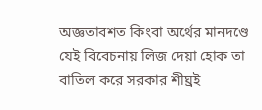অজ্ঞতাবশত কিংবা অর্থের মানদণ্ডে যেই বিবেচনায় লিজ দেয়া হোক তা বাতিল করে সরকার শীঘ্রই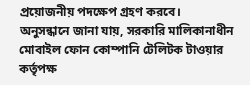প্রয়োজনীয় পদক্ষেপ গ্রহণ করবে।
অনুসন্ধানে জানা যায়, সরকারি মালিকানাধীন মোবাইল ফোন কোম্পানি টেলিটক টাওয়ার কর্তৃপক্ষ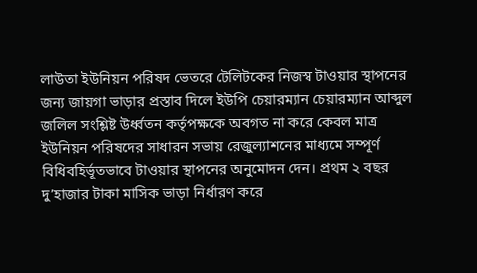লাউতা ইউনিয়ন পরিষদ ভেতরে টেলিটকের নিজস্ব টাওয়ার স্থাপনের জন্য জায়গা ভাড়ার প্রস্তাব দিলে ইউপি চেয়ারম্যান চেয়ারম্যান আব্দুল জলিল সংশ্লিষ্ট উর্ধ্বতন কর্তৃপক্ষকে অবগত না করে কেবল মাত্র ইউনিয়ন পরিষদের সাধারন সভায় রেজুল্যাশনের মাধ্যমে সম্পূর্ণ বিধিবহির্ভূতভাবে টাওয়ার স্থাপনের অনুমোদন দেন। প্রথম ২ বছর দু’হাজার টাকা মাসিক ভাড়া নির্ধারণ করে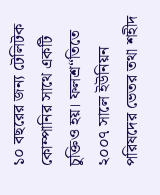১০ বছরের জন্য টেলিটক কোম্পানির সাথে একটি চুক্তিও হয়। ফলশ্র“তিতে ২০০৭ সালে ইউনিয়ন পরিষদের ভেতর তথা শহীদ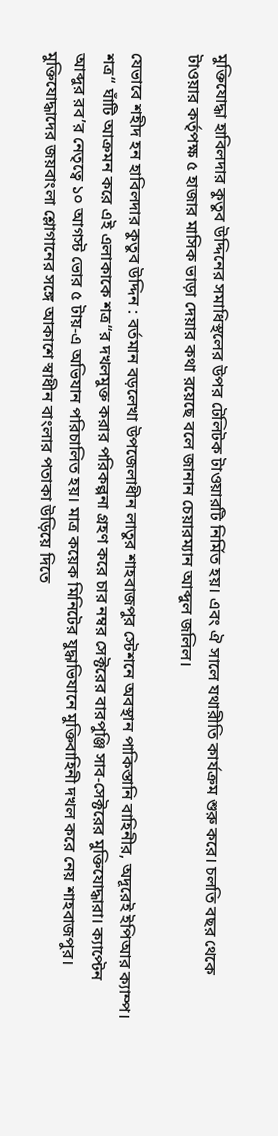মুক্তিযোদ্ধা হাবিলদার কুতুব উদ্দিনের সমাধিস্থলের উপর টেলিটক টাওয়ারটি নির্মিত হয়। এবং ঐ সালে যথারীতি কার্যক্রম শুরু করে। চলতি বছর থেকে টাওয়ার কর্তৃপক্ষ ৫ হাজার মাসিক ভাড়া দেয়ার কথা রয়েছে বলে জানান চেয়ারম্যান আব্দুল জলিল।

যেভাবে শহীদ হন হাবিলদার কুতুব উদ্দিন : বর্তমান বড়লেখা উপজেলাধীন লাতুর শাহবাজপুর স্টেশনে অবস্থান পাকিস্তানি বাহিনীর, অদূরেই ইপিআর ক্যাম্প। শত্র“ ঘাঁটি আক্রমন করে এই এলাকাকে শত্র“র দখলমুক্ত করার পরিকল্পনা গ্রহণ করে চার নম্বর সেক্টরের বারপুঞ্জি সাব-সেক্টরের মুক্তিযোদ্ধারা। ক্যাপ্টেন আব্দুর রব’র নেতৃত্বে ১০ আগস্ট ভোর ৫ টায়-এ অভিযান পরিচালিত হয়। মাত্র কয়েক মিনিটের যুদ্ধাভিযানে মুক্তিবাহিনী দখল করে নেয় শাহবাজপুর। মুক্তিযোদ্ধাদের জয়বাংলা শ্লোগানের সঙ্গে আকাশে স্বাধীন বাংলার পতাকা উড়িয়ে দিতে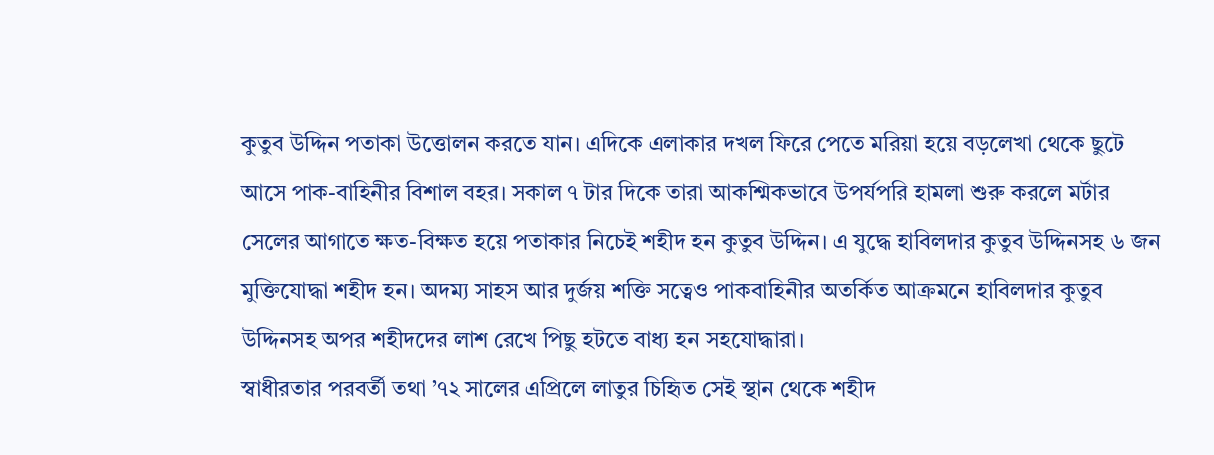কুতুব উদ্দিন পতাকা উত্তোলন করতে যান। এদিকে এলাকার দখল ফিরে পেতে মরিয়া হয়ে বড়লেখা থেকে ছুটে আসে পাক-বাহিনীর বিশাল বহর। সকাল ৭ টার দিকে তারা আকশ্মিকভাবে উপর্যপরি হামলা শুরু করলে মর্টার সেলের আগাতে ক্ষত-বিক্ষত হয়ে পতাকার নিচেই শহীদ হন কুতুব উদ্দিন। এ যুদ্ধে হাবিলদার কুতুব উদ্দিনসহ ৬ জন মুক্তিযোদ্ধা শহীদ হন। অদম্য সাহস আর দুর্জয় শক্তি সত্বেও পাকবাহিনীর অতর্কিত আক্রমনে হাবিলদার কুতুব উদ্দিনসহ অপর শহীদদের লাশ রেখে পিছু হটতে বাধ্য হন সহযোদ্ধারা।
স্বাধীরতার পরবর্তী তথা ’৭২ সালের এপ্রিলে লাতুর চিহিৃত সেই স্থান থেকে শহীদ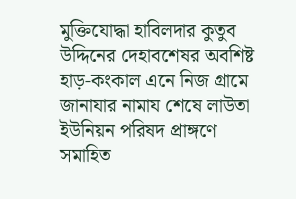মুক্তিযোদ্ধা হাবিলদার কুতুব উদ্দিনের দেহাবশেষর অবশিষ্ট হাড়-কংকাল এনে নিজ গ্রামে জানাযার নামায শেষে লাউতা ইউনিয়ন পরিষদ প্রাঙ্গণে সমাহিত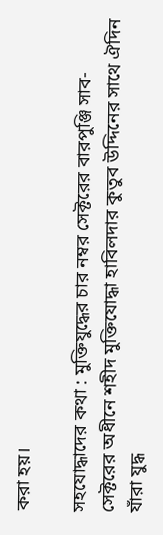করা হয়।

সহযোদ্ধাদের কথা : মুক্তিযুদ্ধের চার নম্বর সেক্টরের বারপুঞ্জি সাব-সেক্টরের অধীনে শহীদ মুক্তিযোদ্ধা হাবিলদার কুতুব উদ্দিনের সাথে ঐদিন যাঁরা যুদ্ধ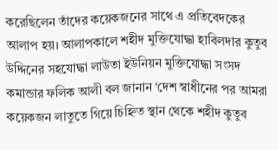করেছিলেন তাঁদের কয়েকজনের সাথে এ প্রতিবেদকের আলাপ হয়। আলাপকালে শহীদ মুক্তিযোদ্ধা হাবিলদার কুতুব উদ্দিনের সহযোদ্ধা লাউতা ইউনিয়ন মুক্তিযোদ্ধা সংসদ কমান্ডার ফলিক আলী বল জানান ‘দেশ স্বাধীনের পর আমরা কয়েকজন লাতুতে গিয়ে চিহ্নিত স্থান থেকে শহীদ কুতুব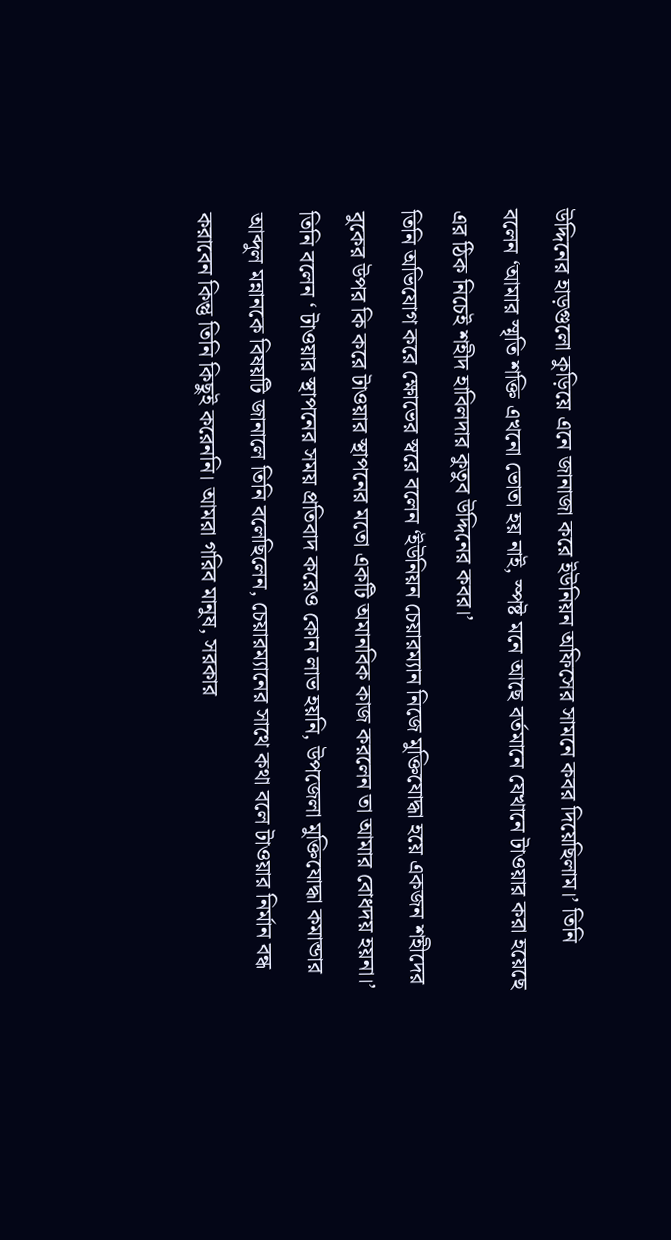উদ্দিনের হাড়গুলো কুড়িয়ে এনে জানাজা করে ইউনিয়ন অফিসের সামনে কবর দিয়েছিলাম।’ তিনি বলেন ‘আমার স্মৃতি শক্তি এখনো ভোতা হয় নাই, স্পষ্ট মনে আছে বর্তমানে যেখানে টাওয়ার করা হয়েছে এর ঠিক নিচেই শহীদ হাবিলদার কুতুব উদ্দিনের কবর।’
তিনি অভিযোগ করে ক্ষোভের স্বরে বলেন ‘ইউনিয়ন চেয়ারম্যান নিজে মুক্তিযোদ্ধা হয়ে একজন শহীদের বুকের উপর কি করে টাওয়ার স্থাপনের মতো একটি অমানবিক কাজ করলেন তা আমার বোধদয় হয়না।’
তিনি বলেন ‘ টাওয়ার স্থাপনের সময় প্রতিবাদ করেও কোন লাভ হয়নি, উপজেলা মুক্তিযোদ্ধা কমান্ডার আব্দুল মন্নানকে বিষয়টি জানালে তিনি বলেছিলেন, চেয়ারম্যানের সাথে কথা বলে টাওয়ার নির্মান বন্ধ করাবেন কিন্তু তিনি কিছুই করেননি। আমরা গরিব মানুষ, সরকার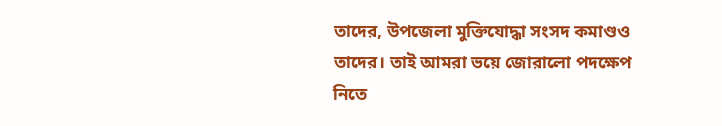তাদের, উপজেলা মুক্তিযোদ্ধা সংসদ কমাণ্ডও তাদের। তাই আমরা ভয়ে জোরালো পদক্ষেপ নিতে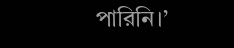পারিনি।’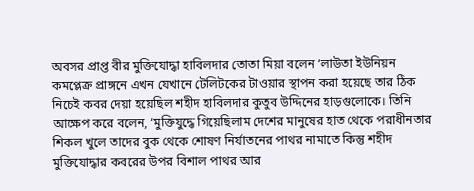অবসর প্রাপ্ত বীর মুক্তিযোদ্ধা হাবিলদার তোতা মিয়া বলেন ‘লাউতা ইউনিয়ন কমপ্লেক্র প্রাঙ্গনে এখন যেখানে টেলিটকের টাওয়ার স্থাপন করা হয়েছে তার ঠিক নিচেই কবর দেয়া হয়েছিল শহীদ হাবিলদার কুতুব উদ্দিনের হাড়গুলোকে। তিনি আক্ষেপ করে বলেন, ‘মুক্তিযুদ্ধে গিয়েছিলাম দেশের মানুষের হাত থেকে পরাধীনতার শিকল খুলে তাদের বুক থেকে শোষণ নির্যাতনের পাথর নামাতে কিন্তু শহীদ মুক্তিযোদ্ধার কবরের উপর বিশাল পাথর আর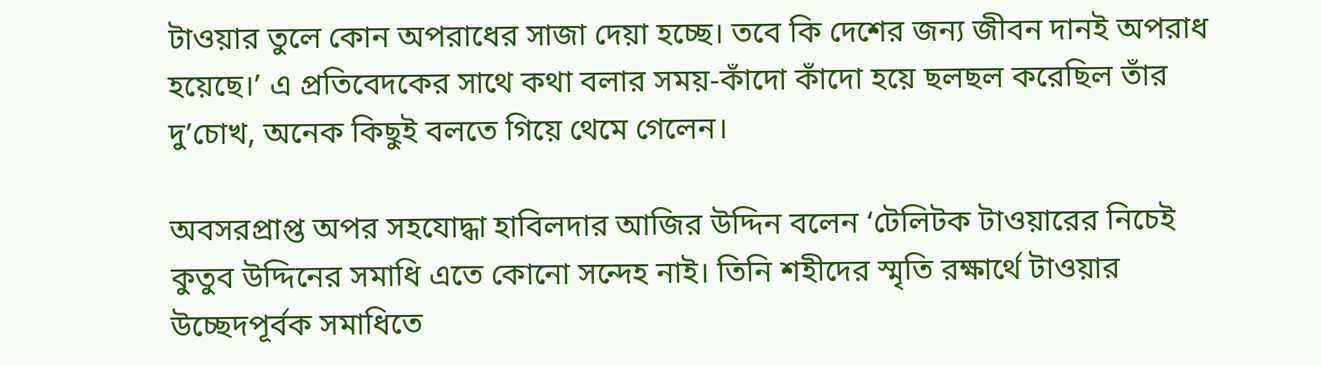টাওয়ার তুলে কোন অপরাধের সাজা দেয়া হচ্ছে। তবে কি দেশের জন্য জীবন দানই অপরাধ হয়েছে।’ এ প্রতিবেদকের সাথে কথা বলার সময়-কাঁদো কাঁদো হয়ে ছলছল করেছিল তাঁর দু’চোখ, অনেক কিছুই বলতে গিয়ে থেমে গেলেন।

অবসরপ্রাপ্ত অপর সহযোদ্ধা হাবিলদার আজির উদ্দিন বলেন ‘টেলিটক টাওয়ারের নিচেই কুতুব উদ্দিনের সমাধি এতে কোনো সন্দেহ নাই। তিনি শহীদের স্মৃতি রক্ষার্থে টাওয়ার উচ্ছেদপূর্বক সমাধিতে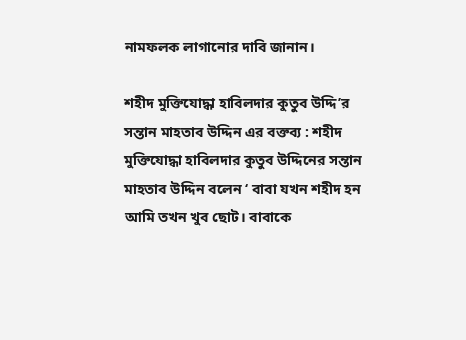নামফলক লাগানোর দাবি জানান।

শহীদ মুক্তিযোদ্ধা হাবিলদার কুতুব উদ্দি’র সন্তান মাহতাব উদ্দিন এর বক্তব্য : শহীদ মুক্তিযোদ্ধা হাবিলদার কুতুব উদ্দিনের সন্তান মাহতাব উদ্দিন বলেন ‘ বাবা যখন শহীদ হন আমি তখন খুব ছোট। বাবাকে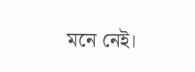মনে নেই।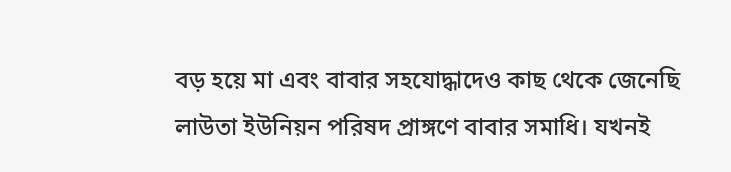বড় হয়ে মা এবং বাবার সহযোদ্ধাদেও কাছ থেকে জেনেছি লাউতা ইউনিয়ন পরিষদ প্রাঙ্গণে বাবার সমাধি। যখনই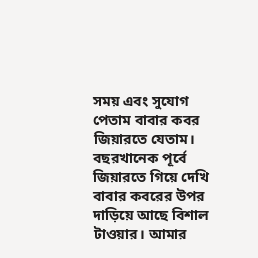সময় এবং সুযোগ পেতাম বাবার কবর জিয়ারতে যেতাম। বছরখানেক পূর্বে জিয়ারতে গিয়ে দেখি বাবার কবরের উপর দাড়িয়ে আছে বিশাল টাওয়ার। আমার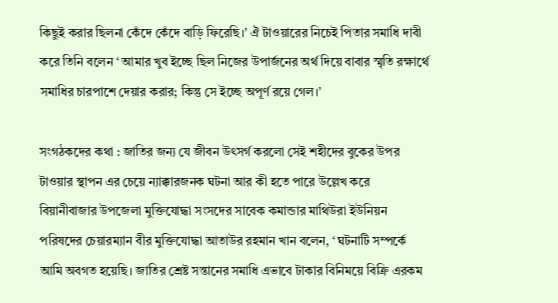কিছুই করার ছিলনা কেঁদে কেঁদে বাড়ি ফিরেছি।’ ঐ টাওয়ারের নিচেই পিতার সমাধি দাবী করে তিনি বলেন ‘ আমার খুব ইচ্ছে ছিল নিজের উপার্জনের অর্থ দিয়ে বাবার স্মৃতি রক্ষার্থে সমাধির চারপাশে দেয়ার করার; কিন্তু সে ইচ্ছে অপূর্ণ রয়ে গেল।’

সংগঠকদের কথা : জাতির জন্য যে জীবন উৎসর্গ করলো সেই শহীদের বুকের উপর টাওয়ার স্থাপন এর চেয়ে ন্যাক্কারজনক ঘটনা আর কী হতে পারে উল্লেখ করে বিয়ানীবাজার উপজেলা মুক্তিযোদ্ধা সংসদের সাবেক কমান্ডার মাথিউরা ইউনিয়ন পরিষদের চেয়ারম্যান বীর মুক্তিযোদ্ধা আতাউর রহমান খান বলেন, ‘ ঘটনাটি সম্পর্কে আমি অবগত হয়েছি। জাতির শ্রেষ্ট সন্তানের সমাধি এভাবে টাকার বিনিময়ে বিক্রি এরকম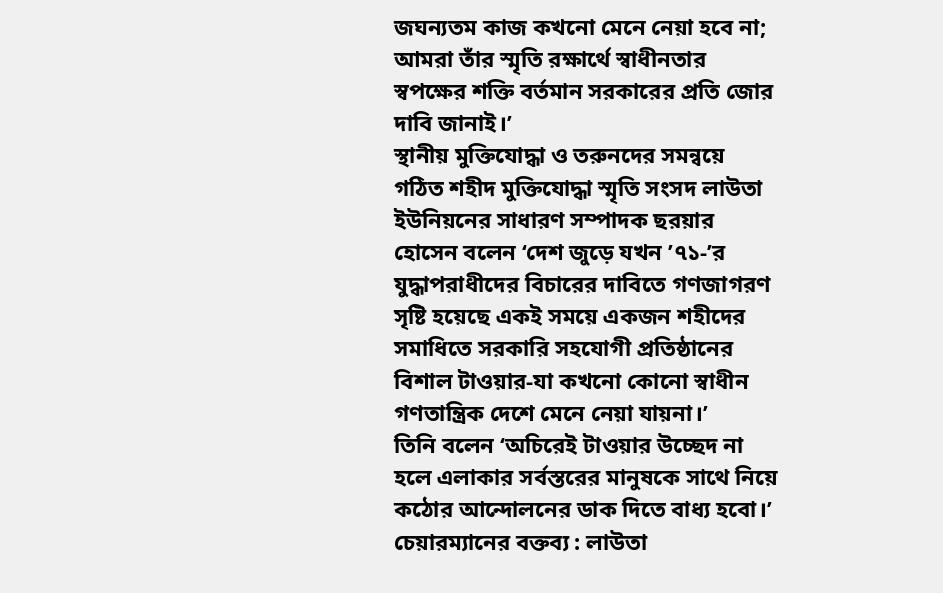জঘন্যতম কাজ কখনো মেনে নেয়া হবে না; আমরা তাঁর স্মৃতি রক্ষার্থে স্বাধীনতার স্বপক্ষের শক্তি বর্তমান সরকারের প্রতি জোর দাবি জানাই।’
স্থানীয় মুক্তিযোদ্ধা ও তরুনদের সমন্বয়ে গঠিত শহীদ মুক্তিযোদ্ধা স্মৃতি সংসদ লাউতা ইউনিয়নের সাধারণ সম্পাদক ছরয়ার হোসেন বলেন ‘দেশ জুড়ে যখন ’৭১-’র যুদ্ধাপরাধীদের বিচারের দাবিতে গণজাগরণ সৃষ্টি হয়েছে একই সময়ে একজন শহীদের সমাধিতে সরকারি সহযোগী প্রতিষ্ঠানের বিশাল টাওয়ার-যা কখনো কোনো স্বাধীন গণতান্ত্রিক দেশে মেনে নেয়া যায়না।’
তিনি বলেন ‘অচিরেই টাওয়ার উচ্ছেদ না হলে এলাকার সর্বস্তরের মানুষকে সাথে নিয়ে কঠোর আন্দোলনের ডাক দিতে বাধ্য হবো।’
চেয়ারম্যানের বক্তব্য : লাউতা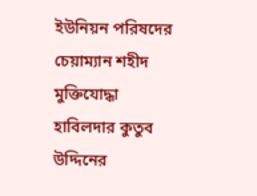ইউনিয়ন পরিষদের চেয়াম্যান শহীদ মুক্তিযোদ্ধা হাবিলদার কুতুব উদ্দিনের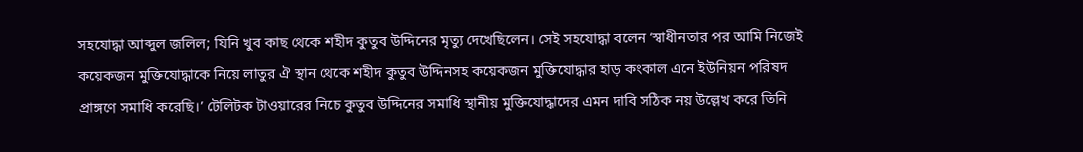সহযোদ্ধা আব্দুল জলিল; যিনি খুব কাছ থেকে শহীদ কুতুব উদ্দিনের মৃত্যু দেখেছিলেন। সেই সহযোদ্ধা বলেন ‘স্বাধীনতার পর আমি নিজেই কয়েকজন মুক্তিযোদ্ধাকে নিয়ে লাতুর ঐ স্থান থেকে শহীদ কুতুব উদ্দিনসহ কয়েকজন মুক্তিযোদ্ধার হাড় কংকাল এনে ইউনিয়ন পরিষদ প্রাঙ্গণে সমাধি করেছি।’ টেলিটক টাওয়ারের নিচে কুতুব উদ্দিনের সমাধি স্থানীয় মুক্তিযোদ্ধাদের এমন দাবি সঠিক নয় উল্লেখ করে তিনি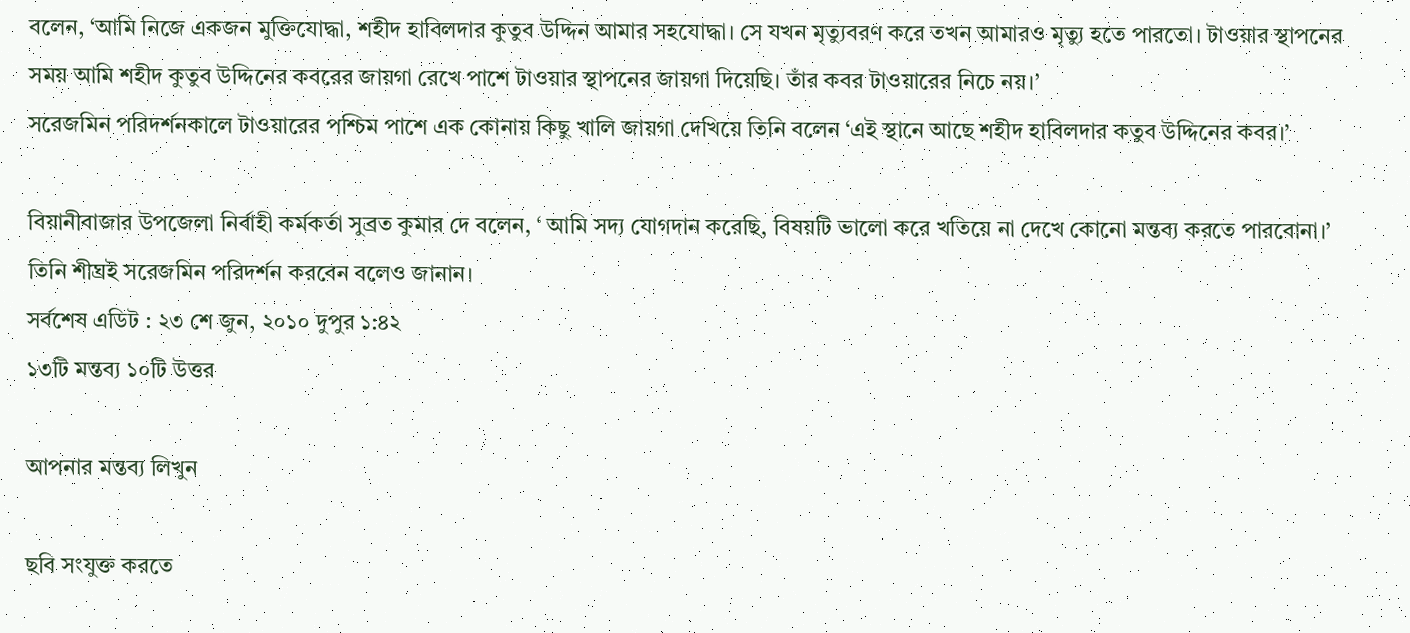বলেন, ‘আমি নিজে একজন মুক্তিযোদ্ধা, শহীদ হাবিলদার কুতুব উদ্দিন আমার সহযোদ্ধা। সে যখন মৃত্যুবরণ করে তখন আমারও মৃত্যু হতে পারতো। টাওয়ার স্থাপনের সময় আমি শহীদ কুতুব উদ্দিনের কবরের জায়গা রেখে পাশে টাওয়ার স্থাপনের জায়গা দিয়েছি। তাঁর কবর টাওয়ারের নিচে নয়।’
সরেজমিন পরিদর্শনকালে টাওয়ারের পশ্চিম পাশে এক কোনায় কিছু খালি জায়গা দেখিয়ে তিনি বলেন ‘এই স্থানে আছে শহীদ হাবিলদার কতুব উদ্দিনের কবর।’

বিয়ানীবাজার উপজেলা নির্বাহী কর্মকর্তা সুব্রত কুমার দে বলেন, ‘ আমি সদ্য যোগদান করেছি, বিষয়টি ভালো করে খতিয়ে না দেখে কোনো মন্তব্য করতে পারবোনা।’ তিনি শীঘ্রই সরেজমিন পরিদর্শন করবেন বলেও জানান।
সর্বশেষ এডিট : ২৩ শে জুন, ২০১০ দুপুর ১:৪২
১৩টি মন্তব্য ১০টি উত্তর

আপনার মন্তব্য লিখুন

ছবি সংযুক্ত করতে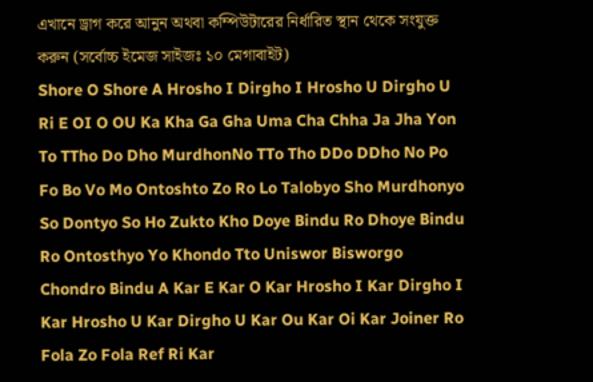এখানে ড্রাগ করে আনুন অথবা কম্পিউটারের নির্ধারিত স্থান থেকে সংযুক্ত করুন (সর্বোচ্চ ইমেজ সাইজঃ ১০ মেগাবাইট)
Shore O Shore A Hrosho I Dirgho I Hrosho U Dirgho U Ri E OI O OU Ka Kha Ga Gha Uma Cha Chha Ja Jha Yon To TTho Do Dho MurdhonNo TTo Tho DDo DDho No Po Fo Bo Vo Mo Ontoshto Zo Ro Lo Talobyo Sho Murdhonyo So Dontyo So Ho Zukto Kho Doye Bindu Ro Dhoye Bindu Ro Ontosthyo Yo Khondo Tto Uniswor Bisworgo Chondro Bindu A Kar E Kar O Kar Hrosho I Kar Dirgho I Kar Hrosho U Kar Dirgho U Kar Ou Kar Oi Kar Joiner Ro Fola Zo Fola Ref Ri Kar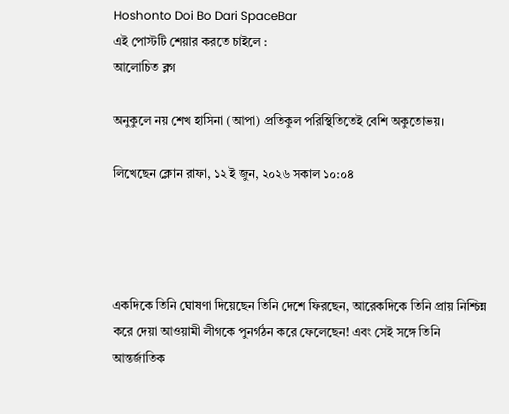Hoshonto Doi Bo Dari SpaceBar
এই পোস্টটি শেয়ার করতে চাইলে :
আলোচিত ব্লগ

অনুকুলে নয় শেখ হাসিনা (আপা) প্রতিকুল পরিস্থিতিতেই বেশি অকুতোভয়।

লিখেছেন ক্লোন রাফা, ১২ ই জুন, ২০২৬ সকাল ১০:০৪




একদিকে তিনি ঘোষণা দিয়েছেন তিনি দেশে ফিরছেন, আরেকদিকে তিনি প্রায় নিশ্চিন্ন করে দেয়া আওয়ামী লীগকে পুনর্গঠন করে ফেলেছেন! এবং সেই সঙ্গে তিনি আন্তর্জাতিক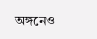অঙ্গনেও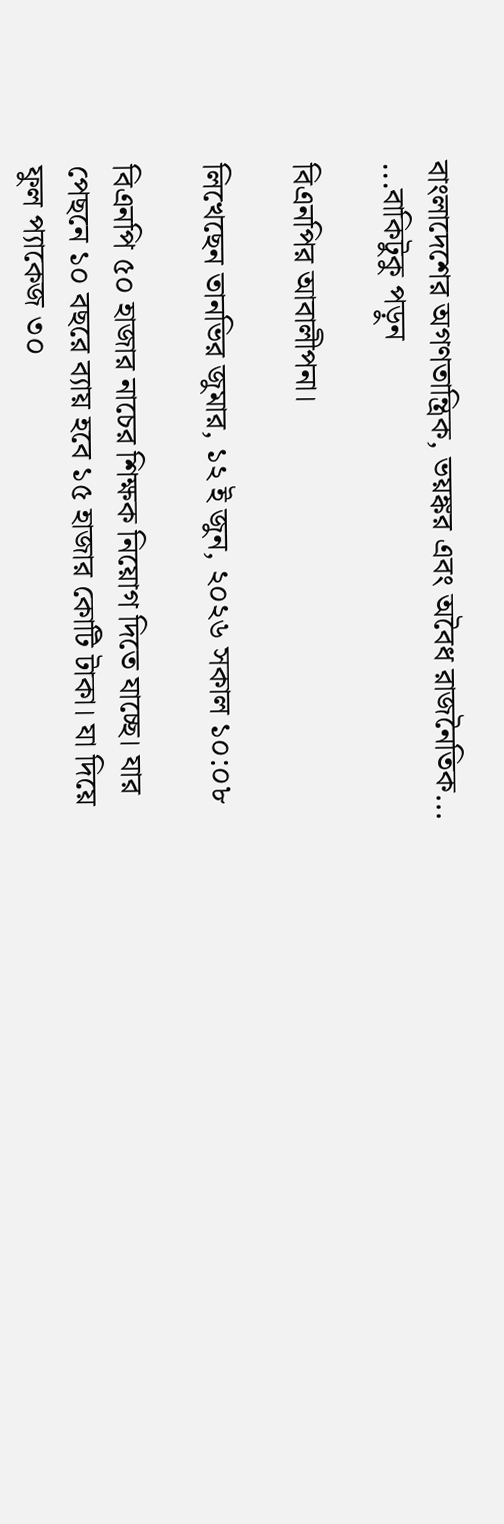বাংলাদেশের অগণতান্ত্রিক, ভয়ঙ্কর এবং অবৈধ রাজনৈতিক... ...বাকিটুকু পড়ুন

বিএনপির আবালীপনা।

লিখেছেন তানভির জুমার, ১২ ই জুন, ২০২৬ সকাল ১০:০৮

বিএনপি ৫০ হাজার নাচের শিক্ষক নিয়োগ দিতে যাচ্ছে। যার পেছনে ১০ বছরে ব্যায় হবে ১৫ হাজার কোটি টাকা। যা দিয়ে ফুল প্যাকেজ ৩০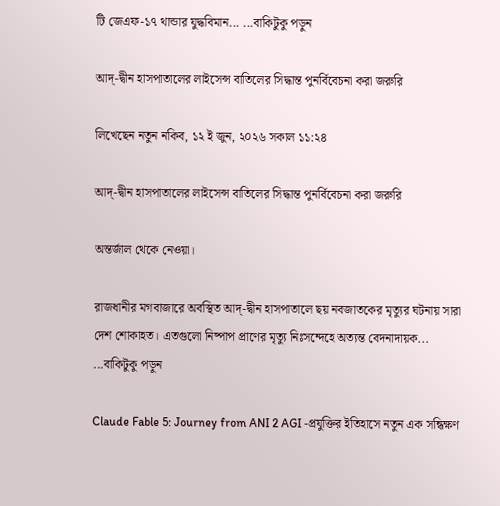টি জেএফ-১৭ থান্ডার যুদ্ধবিমান... ...বাকিটুকু পড়ুন

আদ্-দ্বীন হাসপাতালের লাইসেন্স বাতিলের সিদ্ধান্ত পুনর্বিবেচনা করা জরুরি

লিখেছেন নতুন নকিব, ১২ ই জুন, ২০২৬ সকাল ১১:২৪

আদ্-দ্বীন হাসপাতালের লাইসেন্স বাতিলের সিদ্ধান্ত পুনর্বিবেচনা করা জরুরি

অন্তর্জাল থেকে নেওয়া।

রাজধানীর মগবাজারে অবস্থিত আদ্-দ্বীন হাসপাতালে ছয় নবজাতকের মৃত্যুর ঘটনায় সারা দেশ শোকাহত। এতগুলো নিষ্পাপ প্রাণের মৃত্যু নিঃসন্দেহে অত্যন্ত বেদনাদায়ক... ...বাকিটুকু পড়ুন

Claude Fable 5: Journey from ANI 2 AGI -প্রযুক্তির ইতিহাসে নতুন এক সন্ধিক্ষণ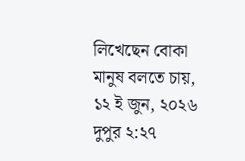লিখেছেন বোকা মানুষ বলতে চায়, ১২ ই জুন, ২০২৬ দুপুর ২:২৭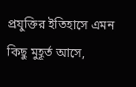প্রযুক্তির ইতিহাসে এমন কিছু মুহূর্ত আসে,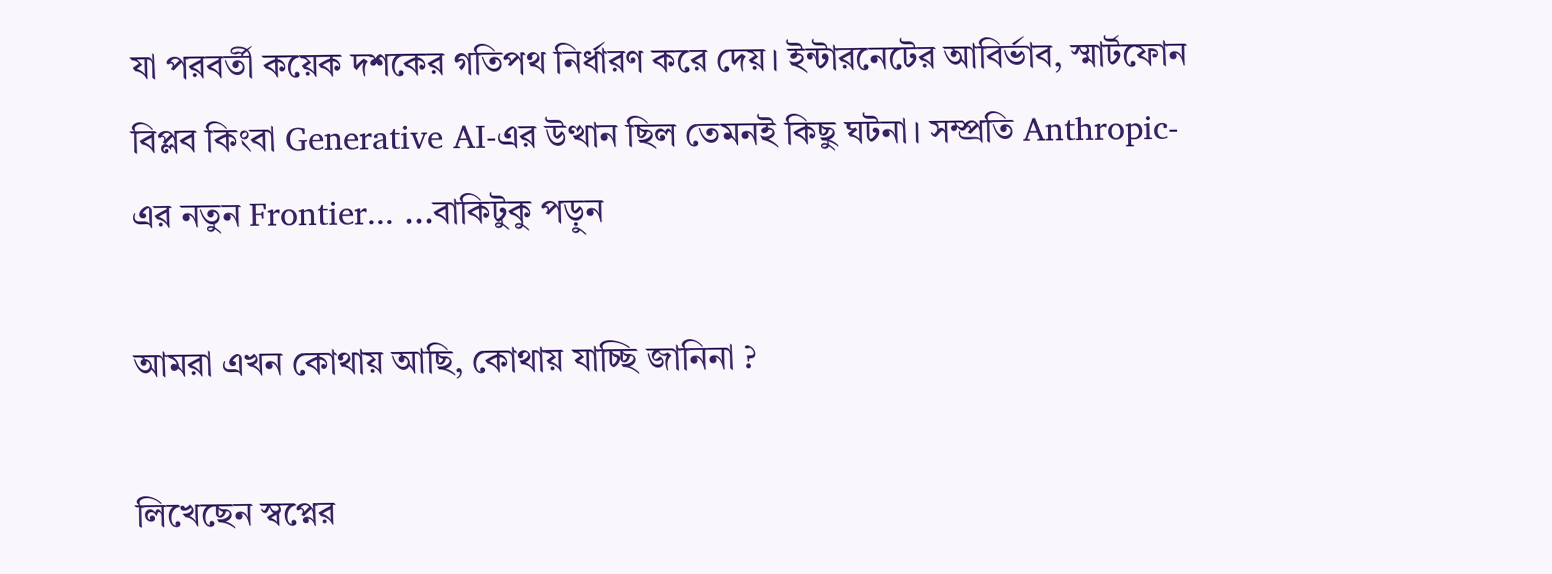যা পরবর্তী কয়েক দশকের গতিপথ নির্ধারণ করে দেয়। ইন্টারনেটের আবির্ভাব, স্মার্টফোন বিপ্লব কিংবা Generative AI-এর উত্থান ছিল তেমনই কিছু ঘটনা। সম্প্রতি Anthropic-এর নতুন Frontier... ...বাকিটুকু পড়ুন

আমরা এখন কোথায় আছি, কোথায় যাচ্ছি জানিনা ?

লিখেছেন স্বপ্নের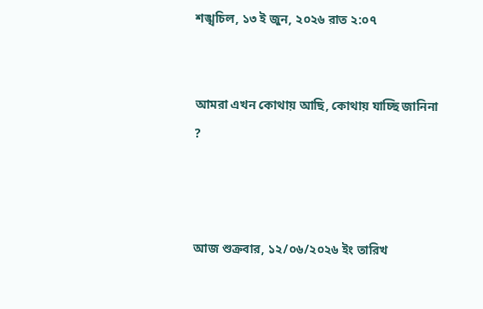শঙ্খচিল, ১৩ ই জুন, ২০২৬ রাত ২:০৭


আমরা এখন কোথায় আছি, কোথায় যাচ্ছি জানিনা ?



আজ শুক্রবার, ১২/০৬/২০২৬ ইং তারিখ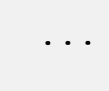...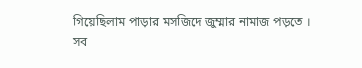গিয়েছিলাম পাড়ার মসজিদে জুম্মার নামাজ পড়তে ।
সব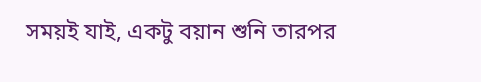সময়ই যাই, একটু বয়ান শুনি তারপর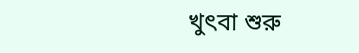খুৎবা শুরু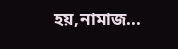হয়,নামাজ...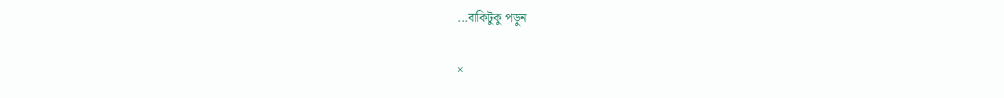...বাকিটুকু পড়ুন

×